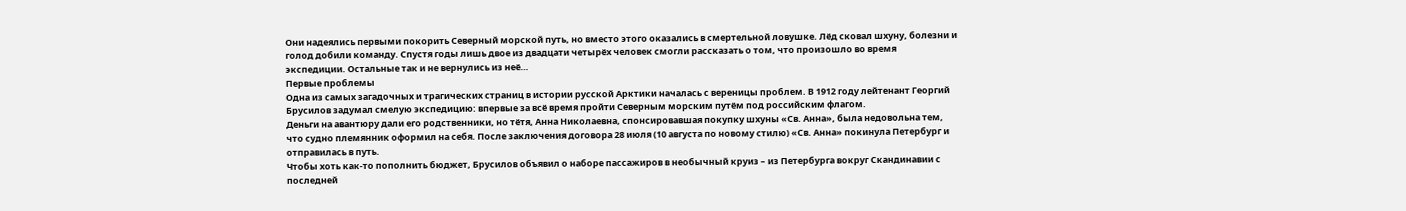Они надеялись первыми покорить Северный морской путь, но вместо этого оказались в смертельной ловушке. Лёд сковал шхуну, болезни и голод добили команду. Спустя годы лишь двое из двадцати четырёх человек смогли рассказать о том, что произошло во время экспедиции. Остальные так и не вернулись из неё…
Первые проблемы
Одна из самых загадочных и трагических страниц в истории русской Арктики началась с вереницы проблем. В 1912 году лейтенант Георгий Брусилов задумал смелую экспедицию: впервые за всё время пройти Северным морским путём под российским флагом.
Деньги на авантюру дали его родственники, но тётя, Анна Николаевна, спонсировавшая покупку шхуны «Св. Анна», была недовольна тем, что судно племянник оформил на себя. После заключения договора 28 июля (10 августа по новому стилю) «Св. Анна» покинула Петербург и отправилась в путь.
Чтобы хоть как-то пополнить бюджет, Брусилов объявил о наборе пассажиров в необычный круиз – из Петербурга вокруг Скандинавии с последней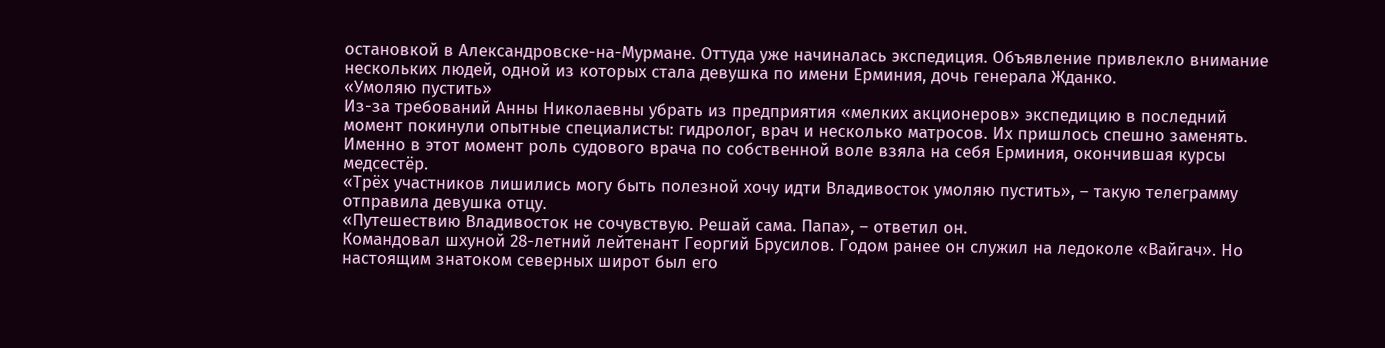остановкой в Александровске-на-Мурмане. Оттуда уже начиналась экспедиция. Объявление привлекло внимание нескольких людей, одной из которых стала девушка по имени Ерминия, дочь генерала Жданко.
«Умоляю пустить»
Из-за требований Анны Николаевны убрать из предприятия «мелких акционеров» экспедицию в последний момент покинули опытные специалисты: гидролог, врач и несколько матросов. Их пришлось спешно заменять. Именно в этот момент роль судового врача по собственной воле взяла на себя Ерминия, окончившая курсы медсестёр.
«Трёх участников лишились могу быть полезной хочу идти Владивосток умоляю пустить», – такую телеграмму отправила девушка отцу.
«Путешествию Владивосток не сочувствую. Решай сама. Папа», – ответил он.
Командовал шхуной 28-летний лейтенант Георгий Брусилов. Годом ранее он служил на ледоколе «Вайгач». Но настоящим знатоком северных широт был его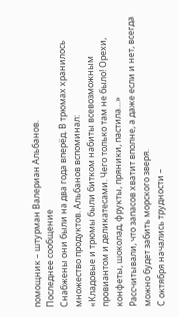помощник – штурман Валериан Альбанов.
Последнее сообщение
Снабжены они были на два года вперёд. В трюмах хранилось множество продуктов. Альбанов вспоминал:
«Кладовые и трюмы были битком набиты всевозможным провиантом и деликатесами. Чего только там не было! Орехи, конфеты, шоколад, фрукты, пряники, пастила…»
Рассчитывали, что запасов хватит вполне, а даже если и нет, всегда можно будет забить морского зверя.
С октября начались трудности –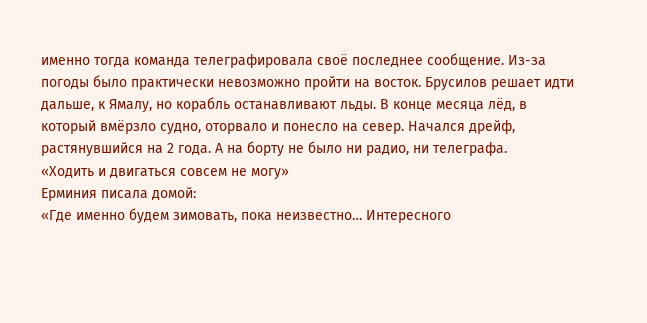именно тогда команда телеграфировала своё последнее сообщение. Из-за погоды было практически невозможно пройти на восток. Брусилов решает идти дальше, к Ямалу, но корабль останавливают льды. В конце месяца лёд, в который вмёрзло судно, оторвало и понесло на север. Начался дрейф, растянувшийся на 2 года. А на борту не было ни радио, ни телеграфа.
«Ходить и двигаться совсем не могу»
Ерминия писала домой:
«Где именно будем зимовать, пока неизвестно… Интересного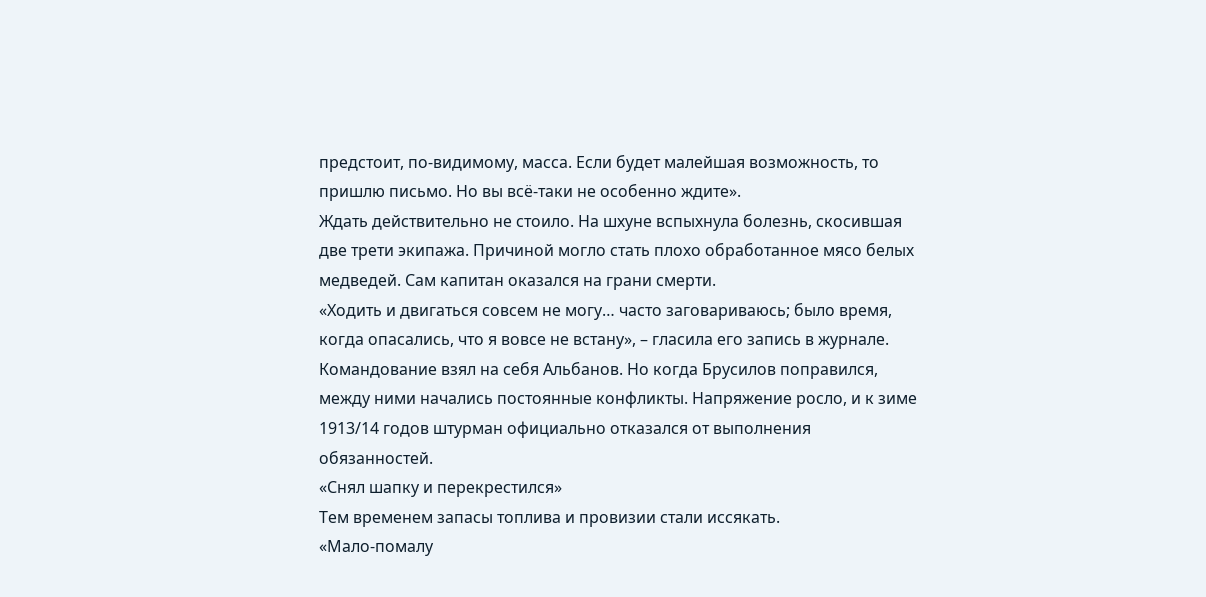предстоит, по-видимому, масса. Если будет малейшая возможность, то пришлю письмо. Но вы всё-таки не особенно ждите».
Ждать действительно не стоило. На шхуне вспыхнула болезнь, скосившая две трети экипажа. Причиной могло стать плохо обработанное мясо белых медведей. Сам капитан оказался на грани смерти.
«Ходить и двигаться совсем не могу… часто заговариваюсь; было время, когда опасались, что я вовсе не встану», – гласила его запись в журнале.
Командование взял на себя Альбанов. Но когда Брусилов поправился, между ними начались постоянные конфликты. Напряжение росло, и к зиме 1913/14 годов штурман официально отказался от выполнения обязанностей.
«Снял шапку и перекрестился»
Тем временем запасы топлива и провизии стали иссякать.
«Мало-помалу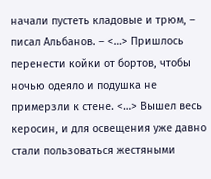начали пустеть кладовые и трюм, – писал Альбанов. – <…> Пришлось перенести койки от бортов, чтобы ночью одеяло и подушка не примерзли к стене. <…> Вышел весь керосин, и для освещения уже давно стали пользоваться жестяными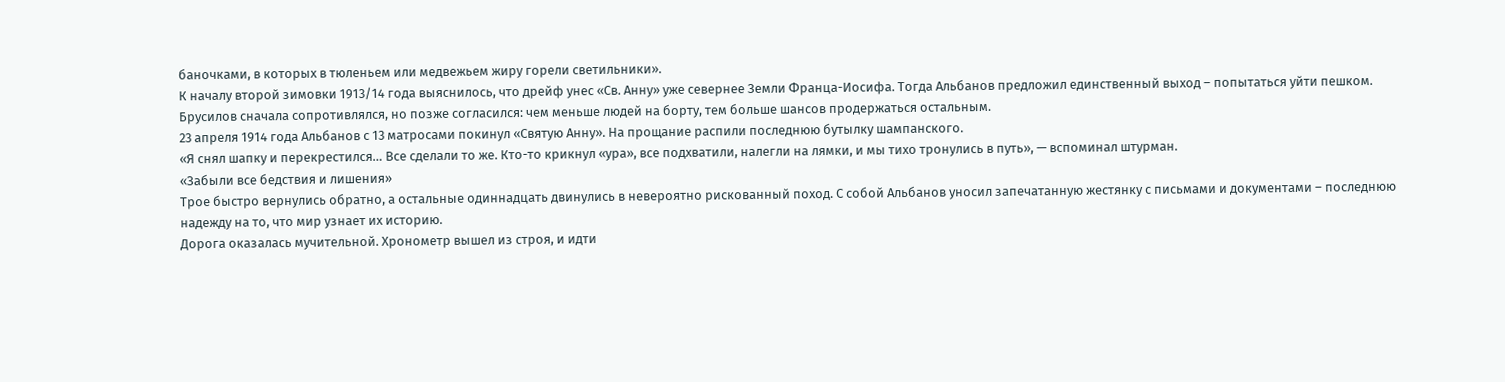баночками, в которых в тюленьем или медвежьем жиру горели светильники».
К началу второй зимовки 1913/14 года выяснилось, что дрейф унес «Св. Анну» уже севернее Земли Франца-Иосифа. Тогда Альбанов предложил единственный выход – попытаться уйти пешком. Брусилов сначала сопротивлялся, но позже согласился: чем меньше людей на борту, тем больше шансов продержаться остальным.
23 апреля 1914 года Альбанов с 13 матросами покинул «Святую Анну». На прощание распили последнюю бутылку шампанского.
«Я снял шапку и перекрестился… Все сделали то же. Кто-то крикнул «ура», все подхватили, налегли на лямки, и мы тихо тронулись в путь», — вспоминал штурман.
«Забыли все бедствия и лишения»
Трое быстро вернулись обратно, а остальные одиннадцать двинулись в невероятно рискованный поход. С собой Альбанов уносил запечатанную жестянку с письмами и документами – последнюю надежду на то, что мир узнает их историю.
Дорога оказалась мучительной. Хронометр вышел из строя, и идти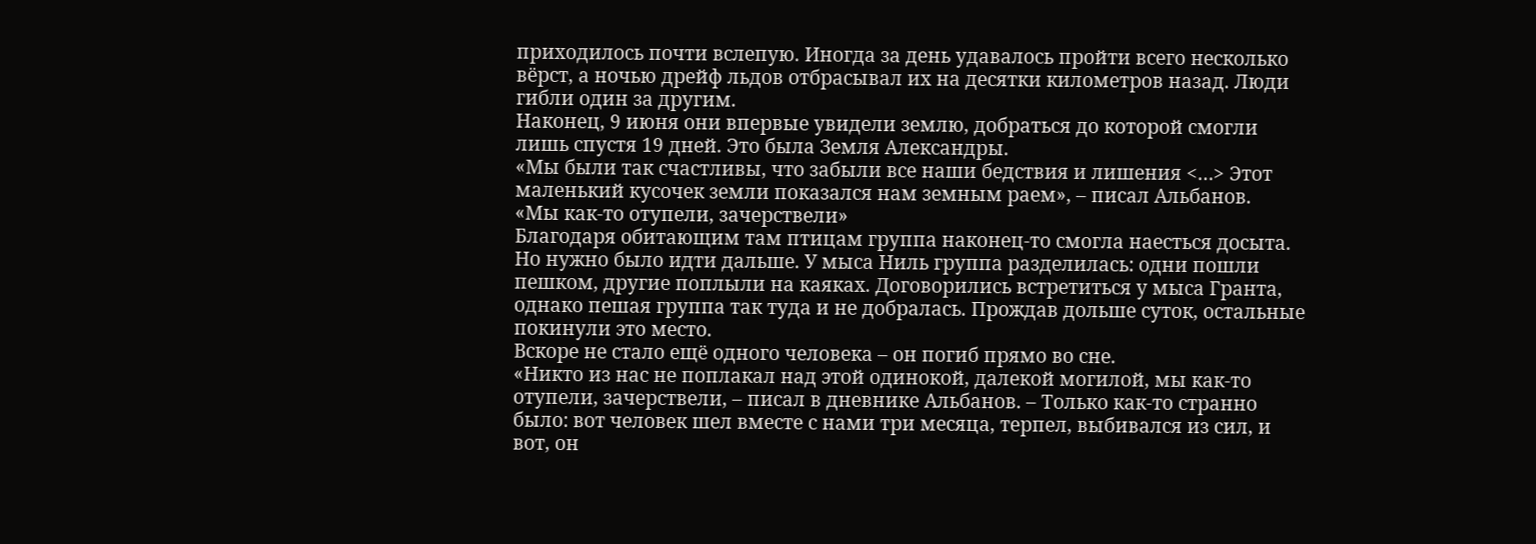приходилось почти вслепую. Иногда за день удавалось пройти всего несколько вёрст, а ночью дрейф льдов отбрасывал их на десятки километров назад. Люди гибли один за другим.
Наконец, 9 июня они впервые увидели землю, добраться до которой смогли лишь спустя 19 дней. Это была Земля Александры.
«Мы были так счастливы, что забыли все наши бедствия и лишения <…> Этот маленький кусочек земли показался нам земным раем», – писал Альбанов.
«Мы как-то отупели, зачерствели»
Благодаря обитающим там птицам группа наконец-то смогла наесться досыта. Но нужно было идти дальше. У мыса Ниль группа разделилась: одни пошли пешком, другие поплыли на каяках. Договорились встретиться у мыса Гранта, однако пешая группа так туда и не добралась. Прождав дольше суток, остальные покинули это место.
Вскоре не стало ещё одного человека – он погиб прямо во сне.
«Никто из нас не поплакал над этой одинокой, далекой могилой, мы как-то отупели, зачерствели, – писал в дневнике Альбанов. – Только как-то странно было: вот человек шел вместе с нами три месяца, терпел, выбивался из сил, и вот, он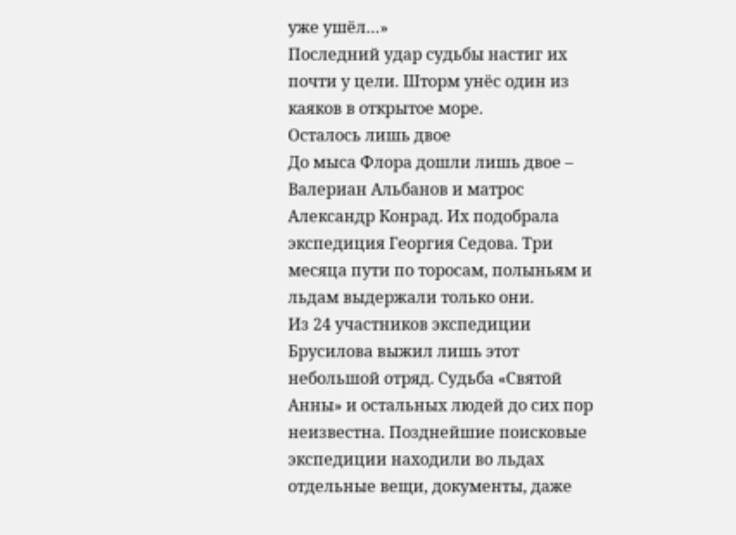уже ушёл…»
Последний удар судьбы настиг их почти у цели. Шторм унёс один из каяков в открытое море.
Осталось лишь двое
До мыса Флора дошли лишь двое – Валериан Альбанов и матрос Александр Конрад. Их подобрала экспедиция Георгия Седова. Три месяца пути по торосам, полыньям и льдам выдержали только они.
Из 24 участников экспедиции Брусилова выжил лишь этот небольшой отряд. Судьба «Святой Анны» и остальных людей до сих пор неизвестна. Позднейшие поисковые экспедиции находили во льдах отдельные вещи, документы, даже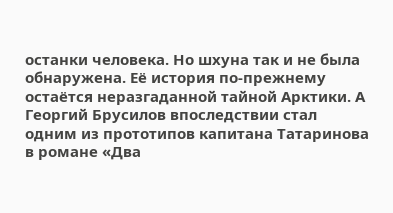останки человека. Но шхуна так и не была обнаружена. Её история по-прежнему остаётся неразгаданной тайной Арктики. А Георгий Брусилов впоследствии стал одним из прототипов капитана Татаринова в романе «Два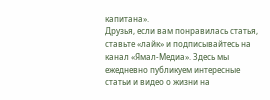капитана».
Друзья, если вам понравилась статья, ставьте «лайк» и подписывайтесь на канал «Ямал-Медиа». Здесь мы ежедневно публикуем интересные статьи и видео о жизни на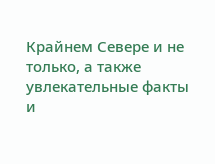Крайнем Севере и не только, а также увлекательные факты и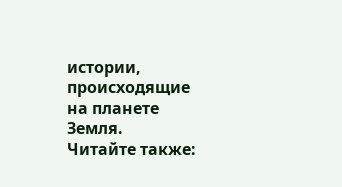истории, происходящие на планете Земля.
Читайте также: